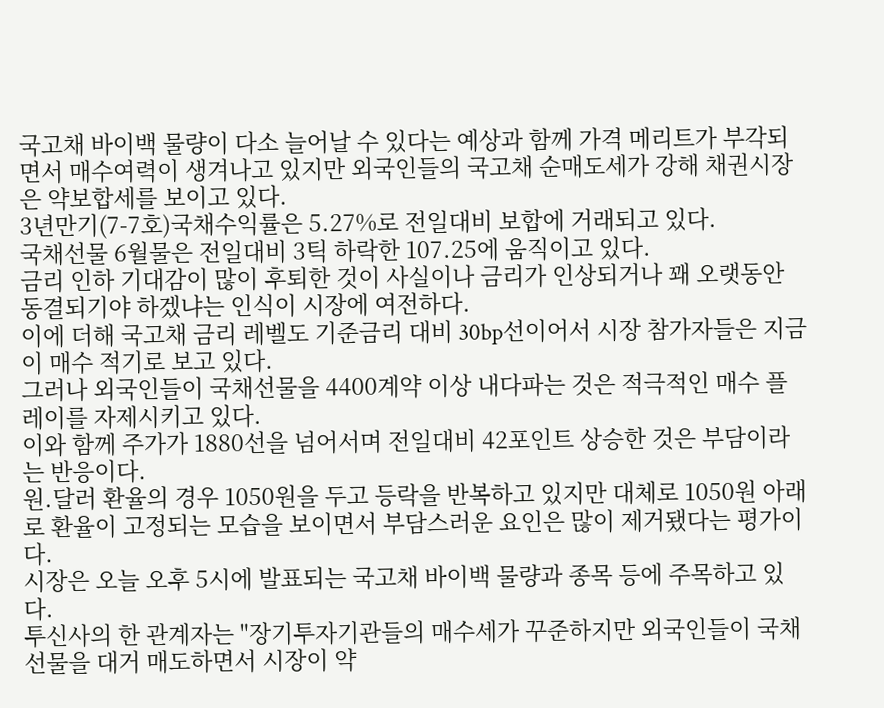국고채 바이백 물량이 다소 늘어날 수 있다는 예상과 함께 가격 메리트가 부각되면서 매수여력이 생겨나고 있지만 외국인들의 국고채 순매도세가 강해 채권시장은 약보합세를 보이고 있다.
3년만기(7-7호)국채수익률은 5.27%로 전일대비 보합에 거래되고 있다.
국채선물 6월물은 전일대비 3틱 하락한 107.25에 움직이고 있다.
금리 인하 기대감이 많이 후퇴한 것이 사실이나 금리가 인상되거나 꽤 오랫동안 동결되기야 하겠냐는 인식이 시장에 여전하다.
이에 더해 국고채 금리 레벨도 기준금리 대비 30bp선이어서 시장 참가자들은 지금이 매수 적기로 보고 있다.
그러나 외국인들이 국채선물을 4400계약 이상 내다파는 것은 적극적인 매수 플레이를 자제시키고 있다.
이와 함께 주가가 1880선을 넘어서며 전일대비 42포인트 상승한 것은 부담이라는 반응이다.
원.달러 환율의 경우 1050원을 두고 등락을 반복하고 있지만 대체로 1050원 아래로 환율이 고정되는 모습을 보이면서 부담스러운 요인은 많이 제거됐다는 평가이다.
시장은 오늘 오후 5시에 발표되는 국고채 바이백 물량과 종목 등에 주목하고 있다.
투신사의 한 관계자는 "장기투자기관들의 매수세가 꾸준하지만 외국인들이 국채선물을 대거 매도하면서 시장이 약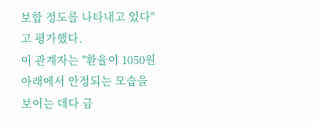보합 정도를 나타내고 있다"고 평가했다.
이 관계자는 "환율이 1050원 아래에서 안정되는 모습을 보이는 데다 금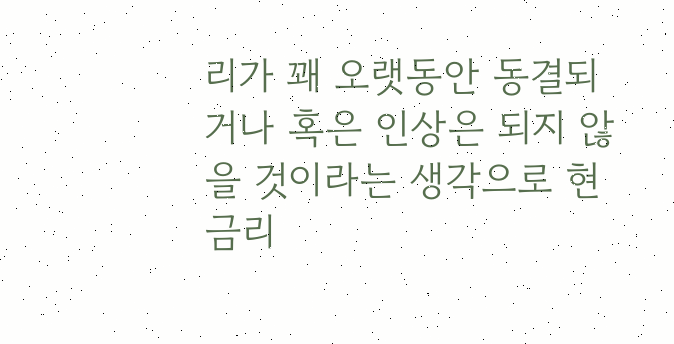리가 꽤 오랫동안 동결되거나 혹은 인상은 되지 않을 것이라는 생각으로 현 금리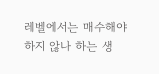레벨에서는 매수해야 하지 않나 하는 생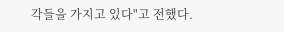각들을 가지고 있다"고 전했다.